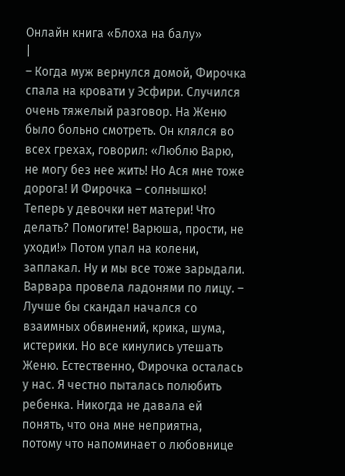Онлайн книга «Блоха на балу»
|
– Когда муж вернулся домой, Фирочка спала на кровати у Эсфири. Случился очень тяжелый разговор. На Женю было больно смотреть. Он клялся во всех грехах, говорил: «Люблю Варю, не могу без нее жить! Но Ася мне тоже дорога! И Фирочка – солнышко! Теперь у девочки нет матери! Что делать? Помогите! Варюша, прости, не уходи!» Потом упал на колени, заплакал. Ну и мы все тоже зарыдали. Варвара провела ладонями по лицу. – Лучше бы скандал начался со взаимных обвинений, крика, шума, истерики. Но все кинулись утешать Женю. Естественно, Фирочка осталась у нас. Я честно пыталась полюбить ребенка. Никогда не давала ей понять, что она мне неприятна, потому что напоминает о любовнице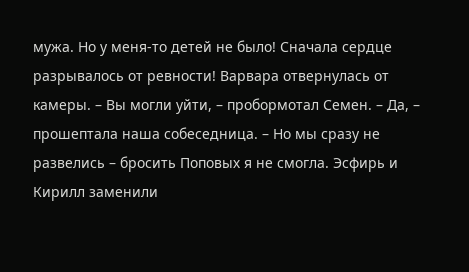мужа. Но у меня-то детей не было! Сначала сердце разрывалось от ревности! Варвара отвернулась от камеры. – Вы могли уйти, – пробормотал Семен. – Да, – прошептала наша собеседница. – Но мы сразу не развелись – бросить Поповых я не смогла. Эсфирь и Кирилл заменили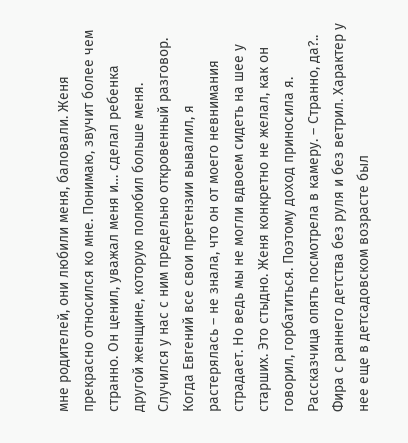мне родителей, они любили меня, баловали. Женя прекрасно относился ко мне. Понимаю, звучит более чем странно. Он ценил, уважал меня и… сделал ребенка другой женщине, которую полюбил больше меня. Случился у нас с ним предельно откровенный разговор. Когда Евгений все свои претензии вывалил, я растерялась – не знала, что он от моего невнимания страдает. Но ведь мы не могли вдвоем сидеть на шее у старших. Это стыдно. Женя конкретно не желал, как он говорил, горбатиться. Поэтому доход приносила я. Рассказчица опять посмотрела в камеру. – Странно, да?.. Фира с раннего детства без руля и без ветрил. Характер у нее еще в детсадовском возрасте был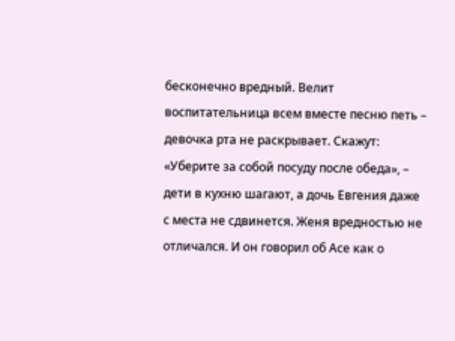бесконечно вредный. Велит воспитательница всем вместе песню петь – девочка рта не раскрывает. Скажут: «Уберите за собой посуду после обеда», – дети в кухню шагают, а дочь Евгения даже с места не сдвинется. Женя вредностью не отличался. И он говорил об Асе как о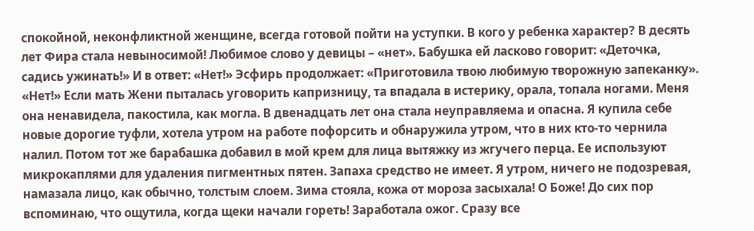спокойной, неконфликтной женщине, всегда готовой пойти на уступки. В кого у ребенка характер? В десять лет Фира стала невыносимой! Любимое слово у девицы – «нет». Бабушка ей ласково говорит: «Деточка, садись ужинать!» И в ответ: «Нет!» Эсфирь продолжает: «Приготовила твою любимую творожную запеканку». «Нет!» Если мать Жени пыталась уговорить капризницу, та впадала в истерику, орала, топала ногами. Меня она ненавидела, пакостила, как могла. В двенадцать лет она стала неуправляема и опасна. Я купила себе новые дорогие туфли, хотела утром на работе пофорсить и обнаружила утром, что в них кто-то чернила налил. Потом тот же барабашка добавил в мой крем для лица вытяжку из жгучего перца. Ее используют микрокаплями для удаления пигментных пятен. Запаха средство не имеет. Я утром, ничего не подозревая, намазала лицо, как обычно, толстым слоем. Зима стояла, кожа от мороза засыхала! О Боже! До сих пор вспоминаю, что ощутила, когда щеки начали гореть! Заработала ожог. Сразу все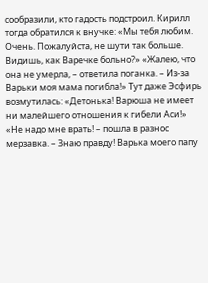сообразили, кто гадость подстроил. Кирилл тогда обратился к внучке: «Мы тебя любим. Очень. Пожалуйста, не шути так больше. Видишь, как Варечке больно?» «Жалею, что она не умерла, – ответила поганка. – Из-за Варьки моя мама погибла!» Тут даже Эсфирь возмутилась: «Детонька! Варюша не имеет ни малейшего отношения к гибели Аси!» «Не надо мне врать! – пошла в разнос мерзавка. – Знаю правду! Варька моего папу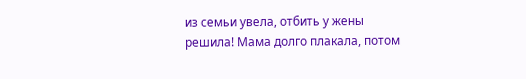из семьи увела, отбить у жены решила! Мама долго плакала, потом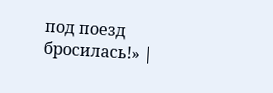под поезд бросилась!» |